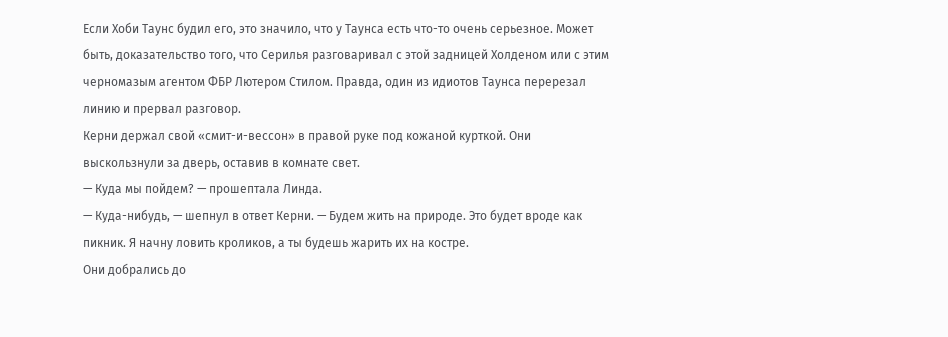Если Хоби Таунс будил его, это значило, что у Таунса есть что-то очень серьезное. Может быть, доказательство того, что Серилья разговаривал с этой задницей Холденом или с этим черномазым агентом ФБР Лютером Стилом. Правда, один из идиотов Таунса перерезал линию и прервал разговор.
Керни держал свой «смит-и-вессон» в правой руке под кожаной курткой. Они выскользнули за дверь, оставив в комнате свет.
— Куда мы пойдем? — прошептала Линда.
— Куда-нибудь, — шепнул в ответ Керни. — Будем жить на природе. Это будет вроде как пикник. Я начну ловить кроликов, а ты будешь жарить их на костре.
Они добрались до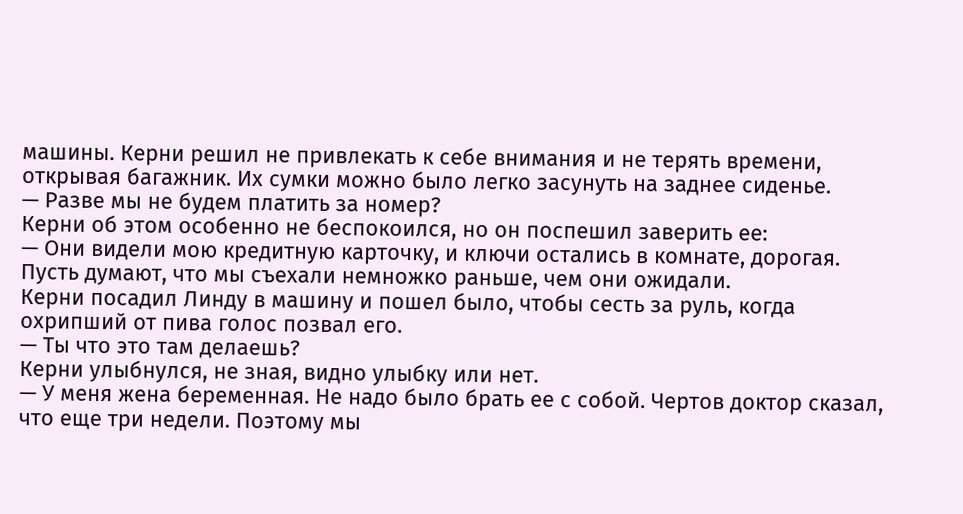машины. Керни решил не привлекать к себе внимания и не терять времени, открывая багажник. Их сумки можно было легко засунуть на заднее сиденье.
— Разве мы не будем платить за номер?
Керни об этом особенно не беспокоился, но он поспешил заверить ее:
— Они видели мою кредитную карточку, и ключи остались в комнате, дорогая. Пусть думают, что мы съехали немножко раньше, чем они ожидали.
Керни посадил Линду в машину и пошел было, чтобы сесть за руль, когда охрипший от пива голос позвал его.
— Ты что это там делаешь?
Керни улыбнулся, не зная, видно улыбку или нет.
— У меня жена беременная. Не надо было брать ее с собой. Чертов доктор сказал, что еще три недели. Поэтому мы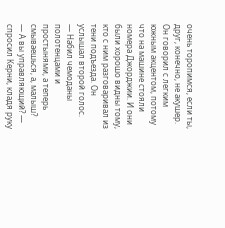очень торопимся, если ты, друг, конечно, не акушер.
Он говорил с легким южным акцентом, потому что на машине стояли номера Джорджии. И они были хорошо видны тому, кто с ним разговаривал из тени подъезда. Он услышал второй голос.
— Набил чемоданы полотенцами и простынями, а теперь смываешься, а, малыш?
— А вы управляющий? — спросил Керни, кладя руку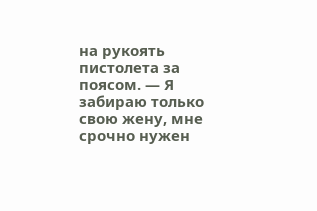на рукоять пистолета за поясом. — Я забираю только свою жену, мне срочно нужен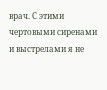врач. С этими чертовыми сиренами и выстрелами я не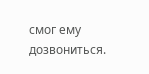смог ему дозвониться.